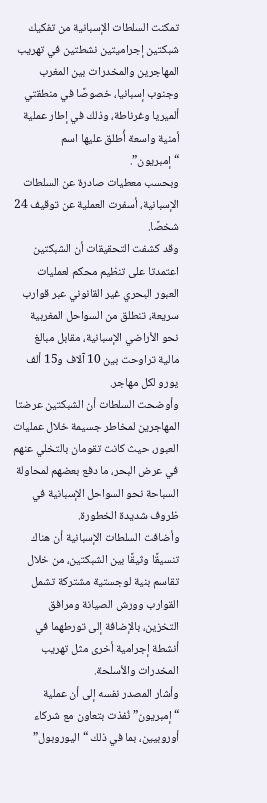تمكنت السلطات الإسبانية من تفكيك شبكتين إجراميتين نشطتين في تهريب المهاجرين والمخدرات بين المغرب وجنوب إسبانيا، خصوصًا في منطقتي ألميريا وغرناطة، وذلك في إطار عملية أمنية واسعة أُطلق عليها اسم “إمبريون”.
وبحسب معطيات صادرة عن السلطات الإسبانية، أسفرت العملية عن توقيف 24 شخصًا.
وقد كشفت التحقيقات أن الشبكتين اعتمدتا على تنظيم محكم لعمليات العبور البحري غير القانوني عبر قوارب سريعة، تنطلق من السواحل المغربية نحو الأراضي الإسبانية، مقابل مبالغ مالية تراوحت بين 10 آلاف و15 ألف يورو لكل مهاجر.
وأوضحت السلطات أن الشبكتين عرضتا المهاجرين لمخاطر جسيمة خلال عمليات العبور، حيث كانت تقومان بالتخلي عنهم في عرض البحر، ما دفع بعضهم لمحاولة السباحة نحو السواحل الإسبانية في ظروف شديدة الخطورة.
وأضافت السلطات الإسبانية أن هناك تنسيقًا وثيقًا بين الشبكتين، من خلال تقاسم بنية لوجستية مشتركة تشمل القوارب وورش الصيانة ومرافق التخزين، بالإضافة إلى تورطهما في أنشطة إجرامية أخرى مثل تهريب المخدرات والأسلحة.
وأشار المصدر نفسه إلى أن عملية “إمبريون” نُفذت بتعاون مع شركاء أوروبيين، بما في ذلك “اليوروبول”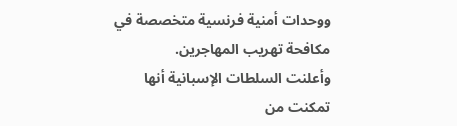ووحدات أمنية فرنسية متخصصة في مكافحة تهريب المهاجرين.
وأعلنت السلطات الإسبانية أنها تمكنت من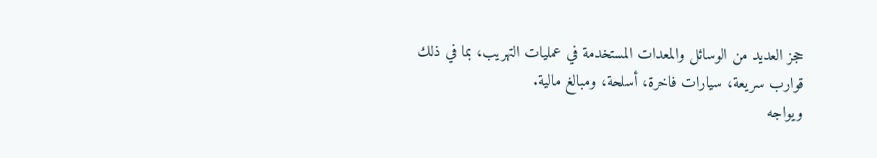حجز العديد من الوسائل والمعدات المستخدمة في عمليات التهريب، بما في ذلك قوارب سريعة، سيارات فاخرة، أسلحة، ومبالغ مالية.
ويواجه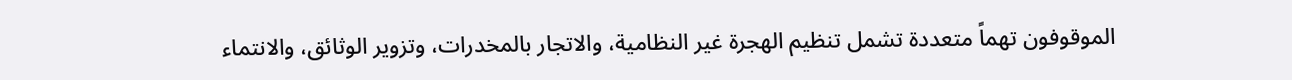الموقوفون تهماً متعددة تشمل تنظيم الهجرة غير النظامية، والاتجار بالمخدرات، وتزوير الوثائق، والانتماء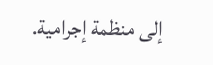إلى منظمة إجرامية.